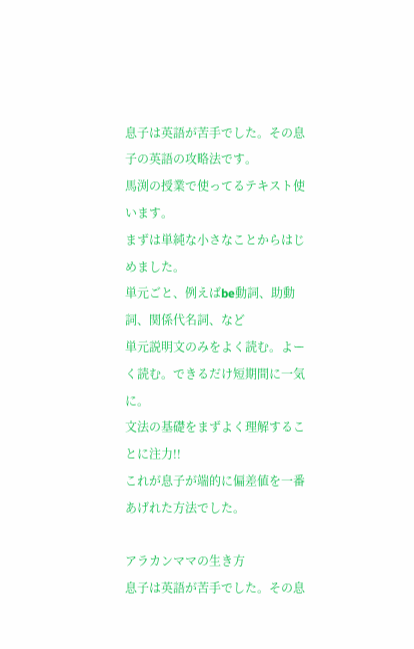息子は英語が苦手でした。その息子の英語の攻略法です。
馬渕の授業で使ってるテキスト使います。
まずは単純な小さなことからはじめました。
単元ごと、例えばbe動詞、助動詞、関係代名詞、など
単元説明文のみをよく読む。よーく読む。できるだけ短期間に一気に。
文法の基礎をまずよく理解することに注力!!
これが息子が端的に偏差値を一番あげれた方法でした。

アラカンママの生き方
息子は英語が苦手でした。その息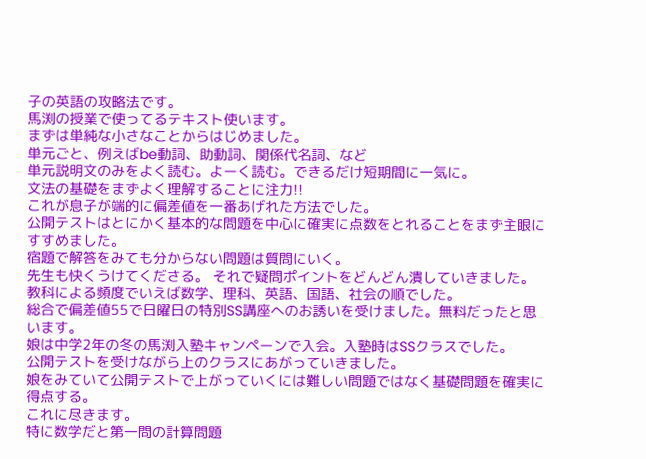子の英語の攻略法です。
馬渕の授業で使ってるテキスト使います。
まずは単純な小さなことからはじめました。
単元ごと、例えばbe動詞、助動詞、関係代名詞、など
単元説明文のみをよく読む。よーく読む。できるだけ短期間に一気に。
文法の基礎をまずよく理解することに注力!!
これが息子が端的に偏差値を一番あげれた方法でした。
公開テストはとにかく基本的な問題を中心に確実に点数をとれることをまず主眼にすすめました。
宿題で解答をみても分からない問題は質問にいく。
先生も快くうけてくださる。 それで疑問ポイントをどんどん潰していきました。
教科による頻度でいえば数学、理科、英語、国語、社会の順でした。
総合で偏差値55で日曜日の特別SS講座へのお誘いを受けました。無料だったと思います。
娘は中学2年の冬の馬渕入塾キャンペーンで入会。入塾時はSSクラスでした。
公開テストを受けながら上のクラスにあがっていきました。
娘をみていて公開テストで上がっていくには難しい問題ではなく基礎問題を確実に得点する。
これに尽きます。
特に数学だと第一問の計算問題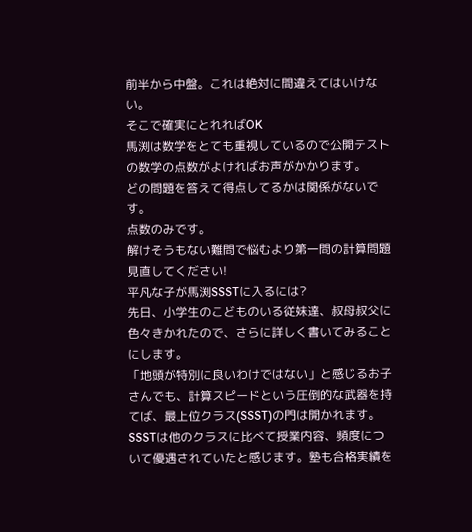前半から中盤。これは絶対に間違えてはいけない。
そこで確実にとれればOK
馬渕は数学をとても重視しているので公開テストの数学の点数がよければお声がかかります。
どの問題を答えて得点してるかは関係がないです。
点数のみです。
解けそうもない難問で悩むより第一問の計算問題見直してください!
平凡な子が馬渕SSSTに入るには?
先日、小学生のこどものいる従妹達、叔母叔父に色々きかれたので、さらに詳しく書いてみることにします。
「地頭が特別に良いわけではない」と感じるお子さんでも、計算スピードという圧倒的な武器を持てば、最上位クラス(SSST)の門は開かれます。
SSSTは他のクラスに比べて授業内容、頻度について優遇されていたと感じます。塾も合格実績を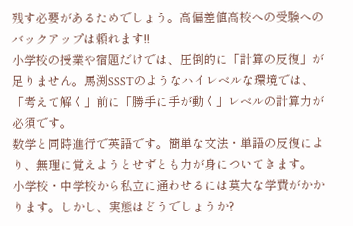残す必要があるためでしょう。高偏差値高校への受験へのバックアップは頼れます!!
小学校の授業や宿題だけでは、圧倒的に「計算の反復」が足りません。馬渕SSSTのようなハイレベルな環境では、「考えて解く」前に「勝手に手が動く」レベルの計算力が必須です。
数学と同時進行で英語です。簡単な文法・単語の反復により、無理に覚えようとせずとも力が身についてきます。
小学校・中学校から私立に通わせるには莫大な学費がかかります。しかし、実態はどうでしょうか?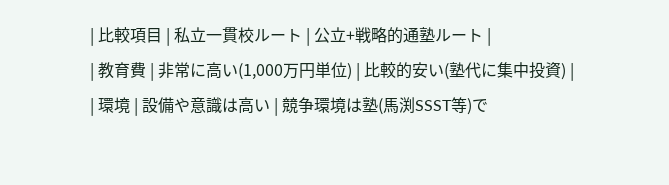| 比較項目 | 私立一貫校ルート | 公立+戦略的通塾ルート |
| 教育費 | 非常に高い(1,000万円単位) | 比較的安い(塾代に集中投資) |
| 環境 | 設備や意識は高い | 競争環境は塾(馬渕SSST等)で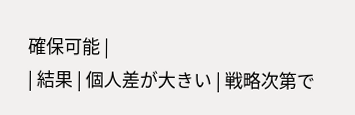確保可能 |
| 結果 | 個人差が大きい | 戦略次第で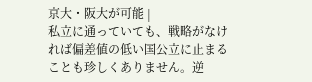京大・阪大が可能 |
私立に通っていても、戦略がなければ偏差値の低い国公立に止まることも珍しくありません。逆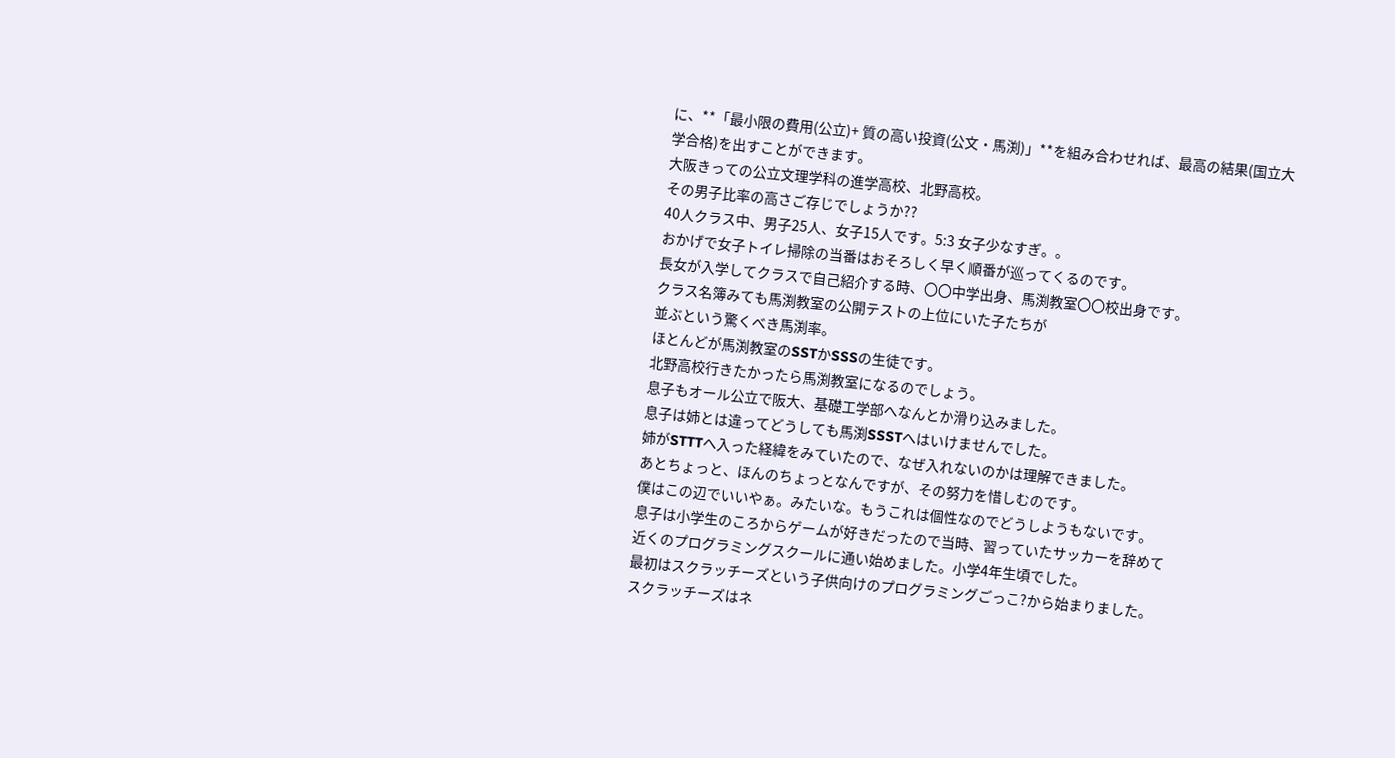に、**「最小限の費用(公立)+ 質の高い投資(公文・馬渕)」**を組み合わせれば、最高の結果(国立大学合格)を出すことができます。
大阪きっての公立文理学科の進学高校、北野高校。
その男子比率の高さご存じでしょうか??
40人クラス中、男子25人、女子15人です。5:3 女子少なすぎ。。
おかげで女子トイレ掃除の当番はおそろしく早く順番が巡ってくるのです。
長女が入学してクラスで自己紹介する時、〇〇中学出身、馬渕教室〇〇校出身です。
クラス名簿みても馬渕教室の公開テストの上位にいた子たちが
並ぶという驚くべき馬渕率。
ほとんどが馬渕教室のSSTかSSSの生徒です。
北野高校行きたかったら馬渕教室になるのでしょう。
息子もオール公立で阪大、基礎工学部へなんとか滑り込みました。
息子は姉とは違ってどうしても馬渕SSSTへはいけませんでした。
姉がSTTTへ入った経緯をみていたので、なぜ入れないのかは理解できました。
あとちょっと、ほんのちょっとなんですが、その努力を惜しむのです。
僕はこの辺でいいやぁ。みたいな。もうこれは個性なのでどうしようもないです。
息子は小学生のころからゲームが好きだったので当時、習っていたサッカーを辞めて
近くのプログラミングスクールに通い始めました。小学4年生頃でした。
最初はスクラッチーズという子供向けのプログラミングごっこ?から始まりました。
スクラッチーズはネ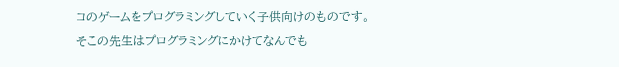コのゲームをプログラミングしていく子供向けのものです。
そこの先生はプログラミングにかけてなんでも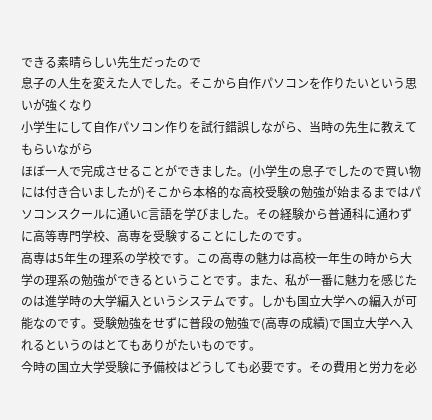できる素晴らしい先生だったので
息子の人生を変えた人でした。そこから自作パソコンを作りたいという思いが強くなり
小学生にして自作パソコン作りを試行錯誤しながら、当時の先生に教えてもらいながら
ほぼ一人で完成させることができました。(小学生の息子でしたので買い物には付き合いましたが)そこから本格的な高校受験の勉強が始まるまではパソコンスクールに通いC言語を学びました。その経験から普通科に通わずに高等専門学校、高専を受験することにしたのです。
高専は5年生の理系の学校です。この高専の魅力は高校一年生の時から大学の理系の勉強ができるということです。また、私が一番に魅力を感じたのは進学時の大学編入というシステムです。しかも国立大学への編入が可能なのです。受験勉強をせずに普段の勉強で(高専の成績)で国立大学へ入れるというのはとてもありがたいものです。
今時の国立大学受験に予備校はどうしても必要です。その費用と労力を必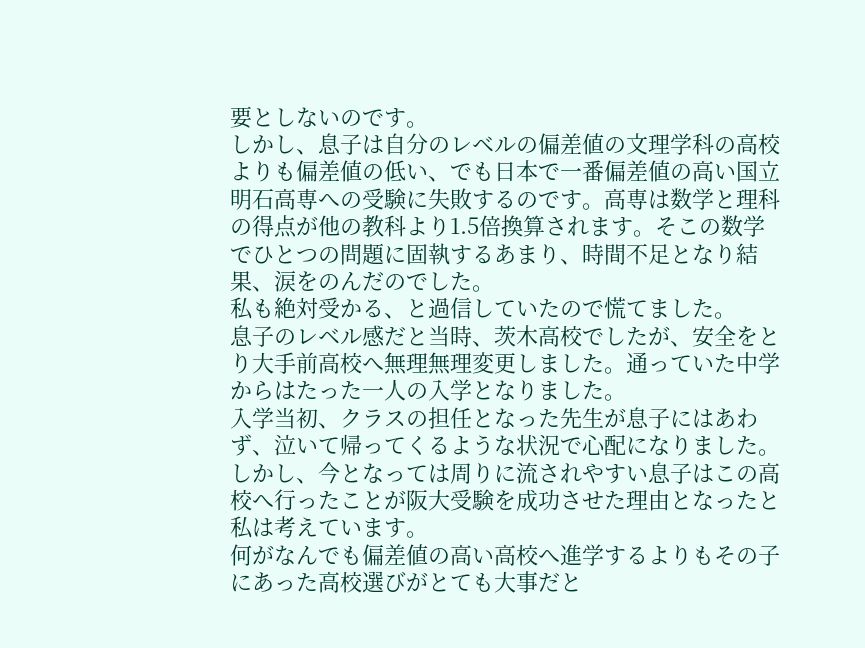要としないのです。
しかし、息子は自分のレベルの偏差値の文理学科の高校よりも偏差値の低い、でも日本で一番偏差値の高い国立明石高専への受験に失敗するのです。高専は数学と理科の得点が他の教科より1.5倍換算されます。そこの数学でひとつの問題に固執するあまり、時間不足となり結果、涙をのんだのでした。
私も絶対受かる、と過信していたので慌てました。
息子のレベル感だと当時、茨木高校でしたが、安全をとり大手前高校へ無理無理変更しました。通っていた中学からはたった一人の入学となりました。
入学当初、クラスの担任となった先生が息子にはあわず、泣いて帰ってくるような状況で心配になりました。
しかし、今となっては周りに流されやすい息子はこの高校へ行ったことが阪大受験を成功させた理由となったと私は考えています。
何がなんでも偏差値の高い高校へ進学するよりもその子にあった高校選びがとても大事だと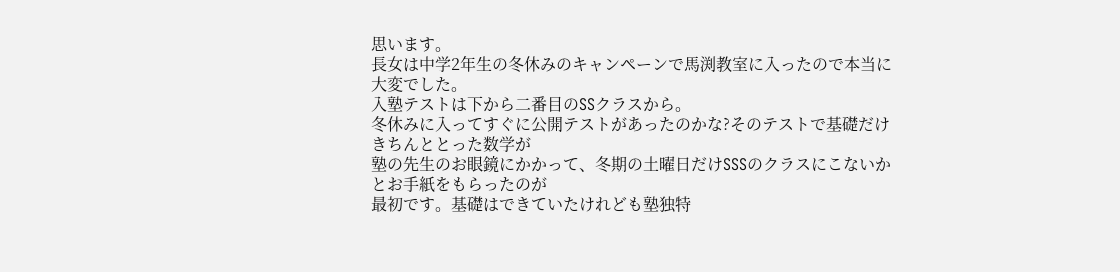思います。
長女は中学2年生の冬休みのキャンペーンで馬渕教室に入ったので本当に大変でした。
入塾テストは下から二番目のSSクラスから。
冬休みに入ってすぐに公開テストがあったのかな?そのテストで基礎だけきちんととった数学が
塾の先生のお眼鏡にかかって、冬期の土曜日だけSSSのクラスにこないかとお手紙をもらったのが
最初です。基礎はできていたけれども塾独特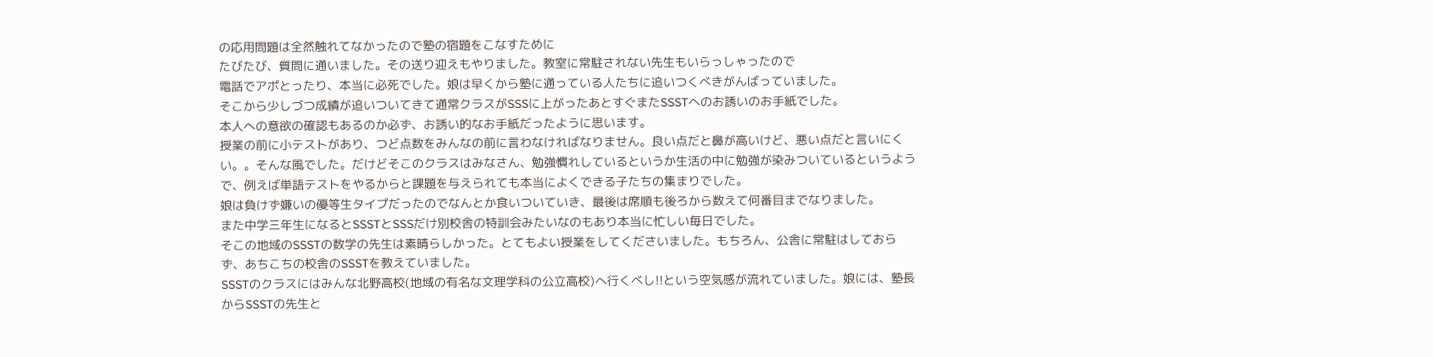の応用問題は全然触れてなかったので塾の宿題をこなすために
たびたび、質問に通いました。その送り迎えもやりました。教室に常駐されない先生もいらっしゃったので
電話でアポとったり、本当に必死でした。娘は早くから塾に通っている人たちに追いつくべきがんばっていました。
そこから少しづつ成績が追いついてきて通常クラスがSSSに上がったあとすぐまたSSSTへのお誘いのお手紙でした。
本人への意欲の確認もあるのか必ず、お誘い的なお手紙だったように思います。
授業の前に小テストがあり、つど点数をみんなの前に言わなければなりません。良い点だと鼻が高いけど、悪い点だと言いにくい。。そんな風でした。だけどそこのクラスはみなさん、勉強慣れしているというか生活の中に勉強が染みついているというようで、例えば単語テストをやるからと課題を与えられても本当によくできる子たちの集まりでした。
娘は負けず嫌いの優等生タイプだったのでなんとか食いついていき、最後は席順も後ろから数えて何番目までなりました。
また中学三年生になるとSSSTとSSSだけ別校舎の特訓会みたいなのもあり本当に忙しい毎日でした。
そこの地域のSSSTの数学の先生は素晴らしかった。とてもよい授業をしてくださいました。もちろん、公舎に常駐はしておらず、あちこちの校舎のSSSTを教えていました。
SSSTのクラスにはみんな北野高校(地域の有名な文理学科の公立高校)へ行くべし!!という空気感が流れていました。娘には、塾長からSSSTの先生と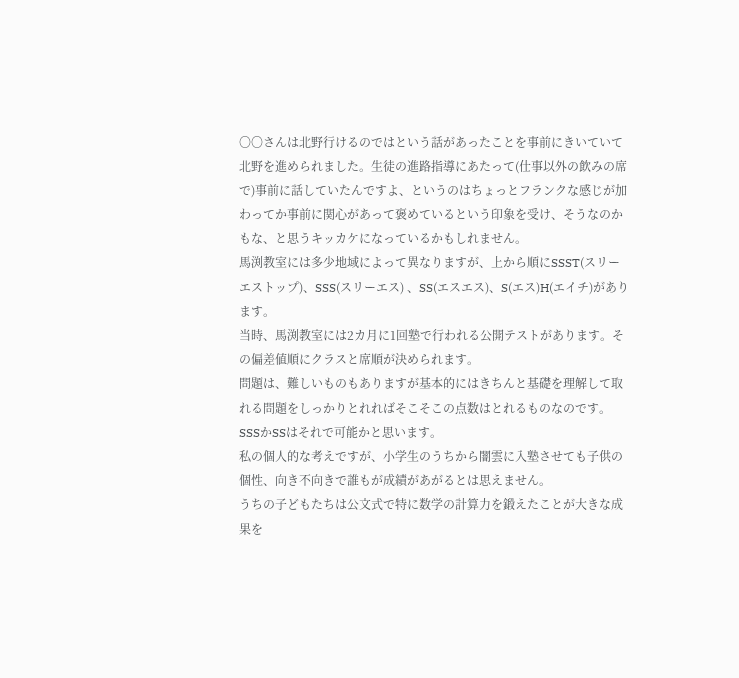〇〇さんは北野行けるのではという話があったことを事前にきいていて北野を進められました。生徒の進路指導にあたって(仕事以外の飲みの席で)事前に話していたんですよ、というのはちょっとフランクな感じが加わってか事前に関心があって褒めているという印象を受け、そうなのかもな、と思うキッカケになっているかもしれません。
馬渕教室には多少地域によって異なりますが、上から順にSSST(スリーエストップ)、SSS(スリーエス) 、SS(エスエス)、S(エス)H(エイチ)があります。
当時、馬渕教室には2カ月に1回塾で行われる公開テストがあります。その偏差値順にクラスと席順が決められます。
問題は、難しいものもありますが基本的にはきちんと基礎を理解して取れる問題をしっかりとれればそこそこの点数はとれるものなのです。SSSかSSはそれで可能かと思います。
私の個人的な考えですが、小学生のうちから闇雲に入塾させても子供の個性、向き不向きで誰もが成績があがるとは思えません。
うちの子どもたちは公文式で特に数学の計算力を鍛えたことが大きな成果を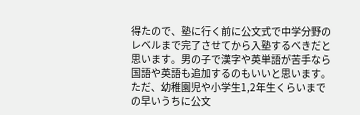得たので、塾に行く前に公文式で中学分野のレベルまで完了させてから入塾するべきだと思います。男の子で漢字や英単語が苦手なら国語や英語も追加するのもいいと思います。
ただ、幼稚園児や小学生1,2年生くらいまでの早いうちに公文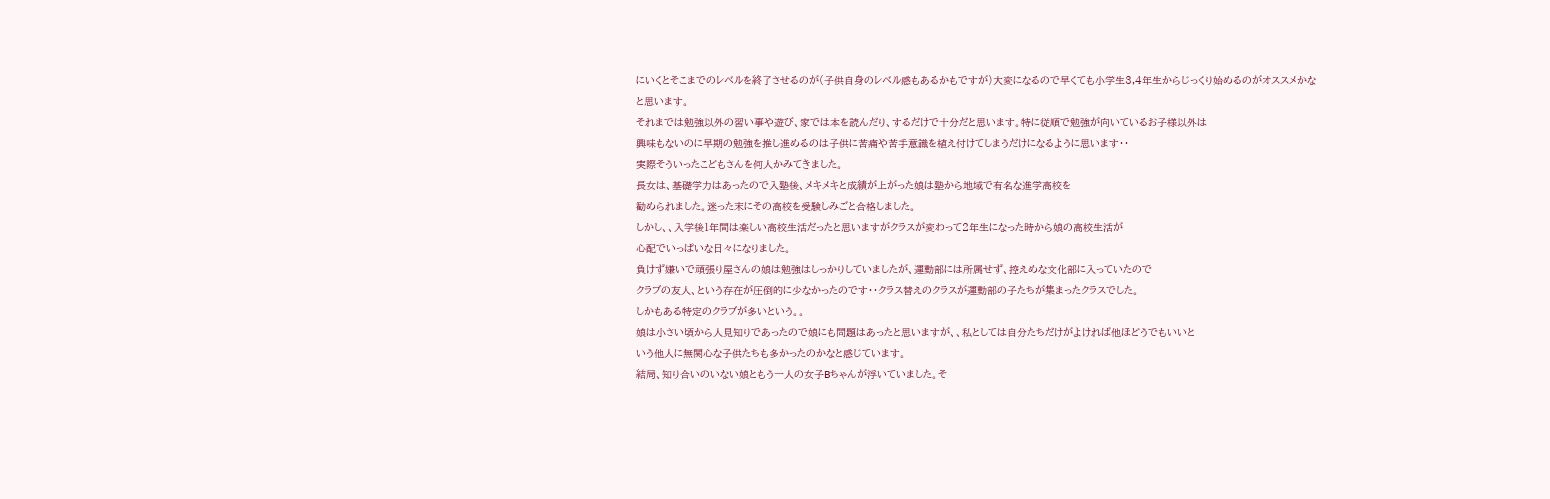にいくとそこまでのレベルを終了させるのが(子供自身のレベル感もあるかもですが)大変になるので早くても小学生3,4年生からじっくり始めるのがオススメかなと思います。
それまでは勉強以外の習い事や遊び、家では本を読んだり、するだけで十分だと思います。特に従順で勉強が向いているお子様以外は
興味もないのに早期の勉強を推し進めるのは子供に苦痛や苦手意識を植え付けてしまうだけになるように思います・・
実際そういったこどもさんを何人かみてきました。
長女は、基礎学力はあったので入塾後、メキメキと成績が上がった娘は塾から地域で有名な進学高校を
勧められました。迷った末にその高校を受験しみごと合格しました。
しかし、、入学後1年間は楽しい高校生活だったと思いますがクラスが変わって2年生になった時から娘の高校生活が
心配でいっぱいな日々になりました。
負けず嫌いで頑張り屋さんの娘は勉強はしっかりしていましたが、運動部には所属せず、控えめな文化部に入っていたので
クラブの友人、という存在が圧倒的に少なかったのです・・クラス替えのクラスが運動部の子たちが集まったクラスでした。
しかもある特定のクラブが多いという。。
娘は小さい頃から人見知りであったので娘にも問題はあったと思いますが、、私としては自分たちだけがよければ他ほどうでもいいと
いう他人に無関心な子供たちも多かったのかなと感じています。
結局、知り合いのいない娘ともう一人の女子Bちゃんが浮いていました。そ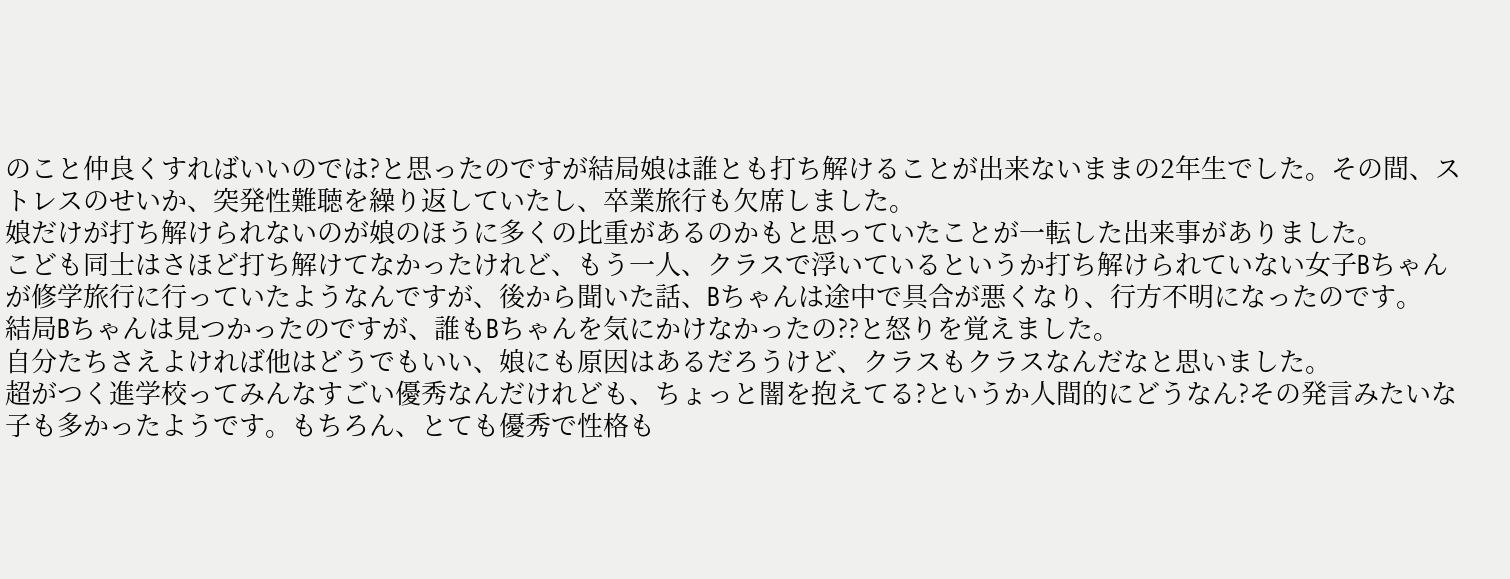のこと仲良くすればいいのでは?と思ったのですが結局娘は誰とも打ち解けることが出来ないままの2年生でした。その間、ストレスのせいか、突発性難聴を繰り返していたし、卒業旅行も欠席しました。
娘だけが打ち解けられないのが娘のほうに多くの比重があるのかもと思っていたことが一転した出来事がありました。
こども同士はさほど打ち解けてなかったけれど、もう一人、クラスで浮いているというか打ち解けられていない女子Bちゃんが修学旅行に行っていたようなんですが、後から聞いた話、Bちゃんは途中で具合が悪くなり、行方不明になったのです。
結局Bちゃんは見つかったのですが、誰もBちゃんを気にかけなかったの??と怒りを覚えました。
自分たちさえよければ他はどうでもいい、娘にも原因はあるだろうけど、クラスもクラスなんだなと思いました。
超がつく進学校ってみんなすごい優秀なんだけれども、ちょっと闇を抱えてる?というか人間的にどうなん?その発言みたいな子も多かったようです。もちろん、とても優秀で性格も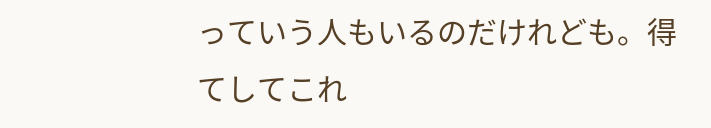っていう人もいるのだけれども。得てしてこれ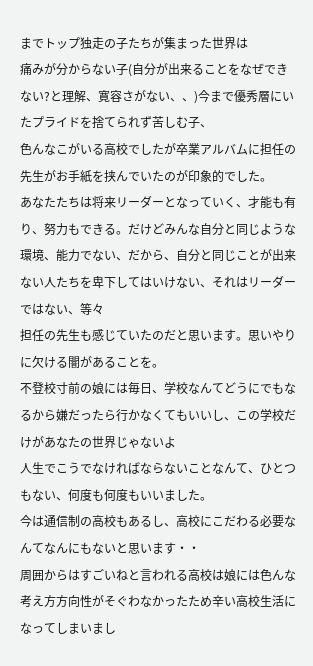までトップ独走の子たちが集まった世界は
痛みが分からない子(自分が出来ることをなぜできない?と理解、寛容さがない、、)今まで優秀層にいたプライドを捨てられず苦しむ子、
色んなこがいる高校でしたが卒業アルバムに担任の先生がお手紙を挟んでいたのが印象的でした。
あなたたちは将来リーダーとなっていく、才能も有り、努力もできる。だけどみんな自分と同じような環境、能力でない、だから、自分と同じことが出来ない人たちを卑下してはいけない、それはリーダーではない、等々
担任の先生も感じていたのだと思います。思いやりに欠ける闇があることを。
不登校寸前の娘には毎日、学校なんてどうにでもなるから嫌だったら行かなくてもいいし、この学校だけがあなたの世界じゃないよ
人生でこうでなければならないことなんて、ひとつもない、何度も何度もいいました。
今は通信制の高校もあるし、高校にこだわる必要なんてなんにもないと思います・・
周囲からはすごいねと言われる高校は娘には色んな考え方方向性がそぐわなかったため辛い高校生活になってしまいまし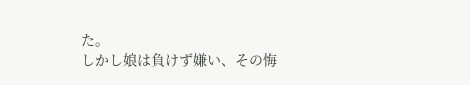た。
しかし娘は負けず嫌い、その悔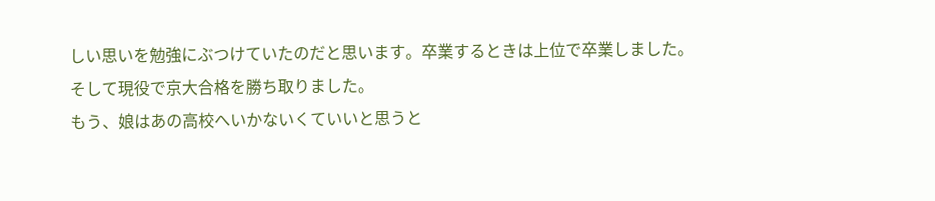しい思いを勉強にぶつけていたのだと思います。卒業するときは上位で卒業しました。
そして現役で京大合格を勝ち取りました。
もう、娘はあの高校へいかないくていいと思うと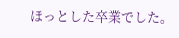ほっとした卒業でした。